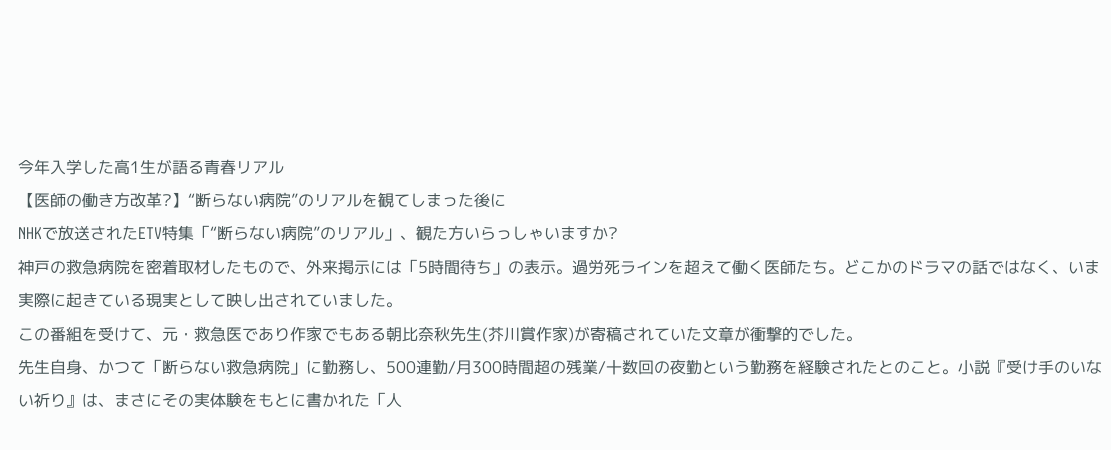今年入学した高1生が語る青春リアル
【医師の働き方改革?】“断らない病院”のリアルを観てしまった後に
NHKで放送されたETV特集「“断らない病院”のリアル」、観た方いらっしゃいますか?
神戸の救急病院を密着取材したもので、外来掲示には「5時間待ち」の表示。過労死ラインを超えて働く医師たち。どこかのドラマの話ではなく、いま実際に起きている現実として映し出されていました。
この番組を受けて、元・救急医であり作家でもある朝比奈秋先生(芥川賞作家)が寄稿されていた文章が衝撃的でした。
先生自身、かつて「断らない救急病院」に勤務し、500連勤/月300時間超の残業/十数回の夜勤という勤務を経験されたとのこと。小説『受け手のいない祈り』は、まさにその実体験をもとに書かれた「人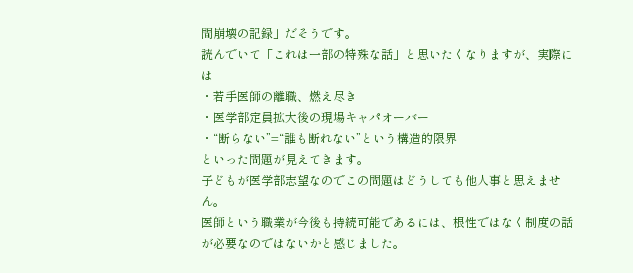間崩壊の記録」だそうです。
読んでいて「これは一部の特殊な話」と思いたくなりますが、実際には
・若手医師の離職、燃え尽き
・医学部定員拡大後の現場キャパオーバー
・“断らない”=“誰も断れない”という構造的限界
といった問題が見えてきます。
子どもが医学部志望なのでこの問題はどうしても他人事と思えません。
医師という職業が今後も持続可能であるには、根性ではなく制度の話が必要なのではないかと感じました。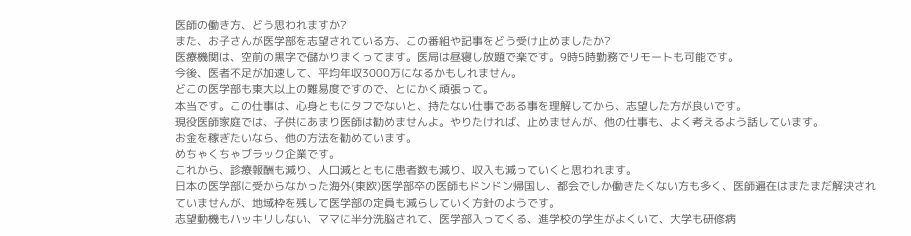医師の働き方、どう思われますか?
また、お子さんが医学部を志望されている方、この番組や記事をどう受け止めましたか?
医療機関は、空前の黒字で儲かりまくってます。医局は昼寝し放題で楽です。9時5時勤務でリモートも可能です。
今後、医者不足が加速して、平均年収3000万になるかもしれません。
どこの医学部も東大以上の難易度ですので、とにかく頑張って。
本当です。この仕事は、心身ともにタフでないと、持たない仕事である事を理解してから、志望した方が良いです。
現役医師家庭では、子供にあまり医師は勧めませんよ。やりたければ、止めませんが、他の仕事も、よく考えるよう話しています。
お金を稼ぎたいなら、他の方法を勧めています。
めちゃくちゃブラック企業です。
これから、診療報酬も減り、人口減とともに患者数も減り、収入も減っていくと思われます。
日本の医学部に受からなかった海外(東欧)医学部卒の医師もドンドン帰国し、都会でしか働きたくない方も多く、医師遍在はまたまだ解決されていませんが、地域枠を残して医学部の定員も減らしていく方針のようです。
志望動機もハッキリしない、ママに半分洗脳されて、医学部入ってくる、進学校の学生がよくいて、大学も研修病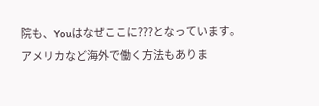院も、Youはなぜここに???となっています。
アメリカなど海外で働く方法もありま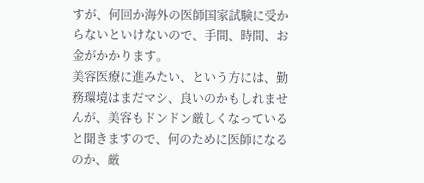すが、何回か海外の医師国家試験に受からないといけないので、手間、時間、お金がかかります。
美容医療に進みたい、という方には、勤務環境はまだマシ、良いのかもしれませんが、美容もドンドン厳しくなっていると聞きますので、何のために医師になるのか、厳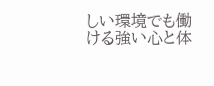しい環境でも働ける強い心と体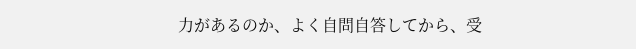力があるのか、よく自問自答してから、受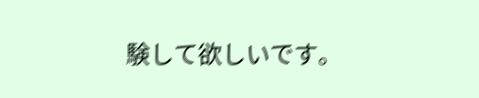験して欲しいです。